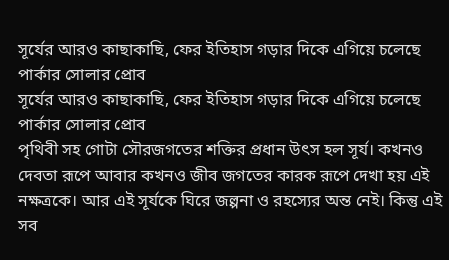সূর্যের আরও কাছাকাছি, ফের ইতিহাস গড়ার দিকে এগিয়ে চলেছে পার্কার সোলার প্রোব
সূর্যের আরও কাছাকাছি, ফের ইতিহাস গড়ার দিকে এগিয়ে চলেছে পার্কার সোলার প্রোব
পৃথিবী সহ গোটা সৌরজগতের শক্তির প্রধান উৎস হল সূর্য। কখনও দেবতা রূপে আবার কখনও জীব জগতের কারক রূপে দেখা হয় এই নক্ষত্রকে। আর এই সূর্যকে ঘিরে জল্পনা ও রহস্যের অন্ত নেই। কিন্তু এই সব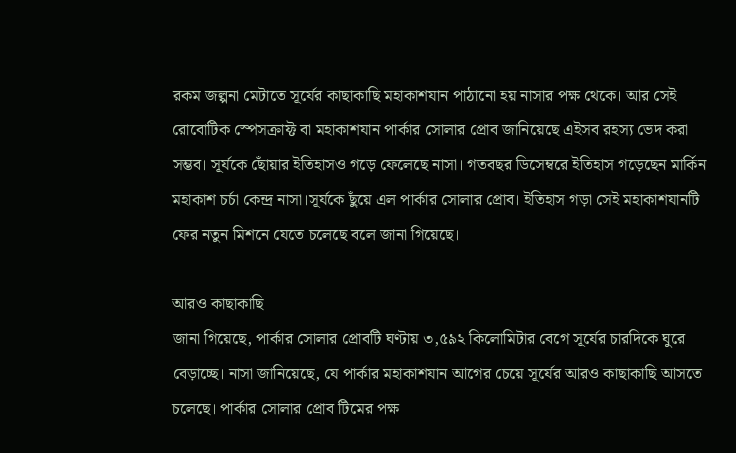রকম জল্পনা মেটাতে সূর্যের কাছাকাছি মহাকাশযান পাঠানো হয় নাসার পক্ষ থেকে। আর সেই রোবোটিক স্পেসক্রাফ্ট বা মহাকাশযান পার্কার সোলার প্রোব জানিয়েছে এইসব রহস্য ভেদ করা সম্ভব। সূর্যকে ছোঁয়ার ইতিহাসও গড়ে ফেলেছে নাসা। গতবছর ডিসেম্বরে ইতিহাস গড়েছেন মার্কিন মহাকাশ চর্চা কেন্দ্র নাসা।সূর্যকে ছুঁয়ে এল পার্কার সোলার প্রোব। ইতিহাস গড়া সেই মহাকাশযানটি ফের নতুন মিশনে যেতে চলেছে বলে জানা গিয়েছে।

আরও কাছাকাছি
জানা গিয়েছে, পার্কার সোলার প্রোবটি ঘণ্টায় ৩,৫৯২ কিলোমিটার বেগে সূর্যের চারদিকে ঘুরে বেড়াচ্ছে। নাসা জানিয়েছে, যে পার্কার মহাকাশযান আগের চেয়ে সূর্যের আরও কাছাকাছি আসতে চলেছে। পার্কার সোলার প্রোব টিমের পক্ষ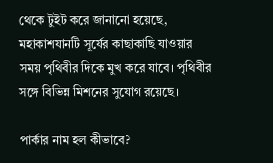থেকে টুইট করে জানানো হয়েছে, মহাকাশযানটি সূর্যের কাছাকাছি যাওয়ার সময় পৃথিবীর দিকে মুখ করে যাবে। পৃথিবীর সঙ্গে বিভিন্ন মিশনের সুযোগ রয়েছে।

পার্কার নাম হল কীভাবে?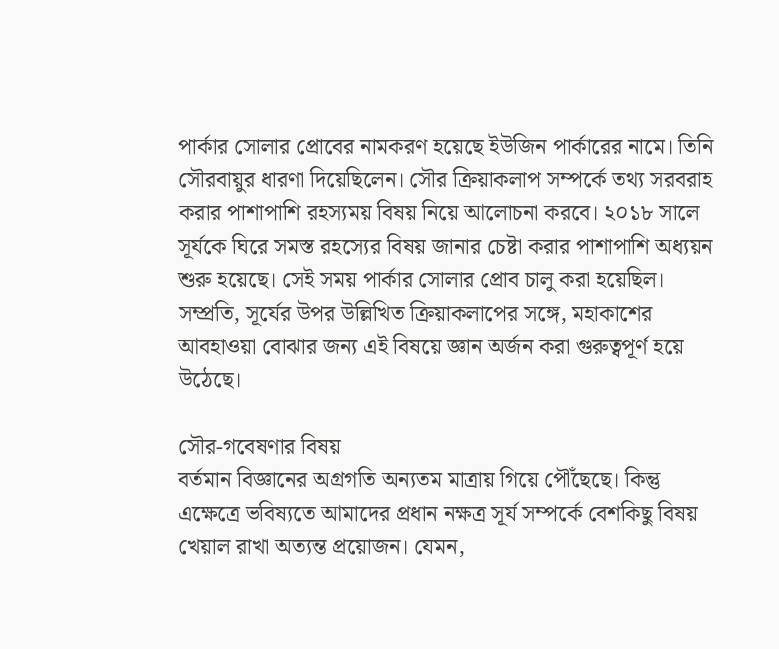পার্কার সোলার প্রোবের নামকরণ হয়েছে ইউজিন পার্কারের নামে। তিনি সৌরবায়ুর ধারণা দিয়েছিলেন। সৌর ক্রিয়াকলাপ সম্পর্কে তথ্য সরবরাহ করার পাশাপাশি রহস্যময় বিষয় নিয়ে আলোচনা করবে। ২০১৮ সালে সূর্যকে ঘিরে সমস্ত রহস্যের বিষয় জানার চেষ্টা করার পাশাপাশি অধ্যয়ন শুরু হয়েছে। সেই সময় পার্কার সোলার প্রোব চালু করা হয়েছিল। সম্প্রতি, সূর্যের উপর উল্লিখিত ক্রিয়াকলাপের সঙ্গে, মহাকাশের আবহাওয়া বোঝার জন্য এই বিষয়ে জ্ঞান অর্জন করা গুরুত্বপূর্ণ হয়ে উঠেছে।

সৌর-গবেষণার বিষয়
বর্তমান বিজ্ঞানের অগ্রগতি অন্যতম মাত্রায় গিয়ে পৌঁছেছে। কিন্তু এক্ষেত্রে ভবিষ্যতে আমাদের প্রধান নক্ষত্র সূর্য সম্পর্কে বেশকিছু বিষয় খেয়াল রাখা অত্যন্ত প্রয়োজন। যেমন,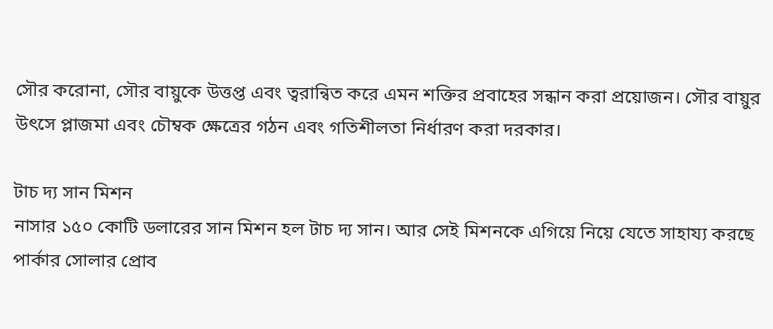সৌর করোনা, সৌর বায়ুকে উত্তপ্ত এবং ত্বরান্বিত করে এমন শক্তির প্রবাহের সন্ধান করা প্রয়োজন। সৌর বায়ুর উৎসে প্লাজমা এবং চৌম্বক ক্ষেত্রের গঠন এবং গতিশীলতা নির্ধারণ করা দরকার।

টাচ দ্য সান মিশন
নাসার ১৫০ কোটি ডলারের সান মিশন হল টাচ দ্য সান। আর সেই মিশনকে এগিয়ে নিয়ে যেতে সাহায্য করছে পার্কার সোলার প্রোব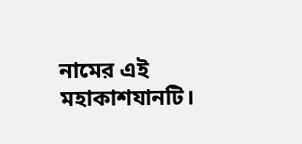নামের এই মহাকাশযানটি।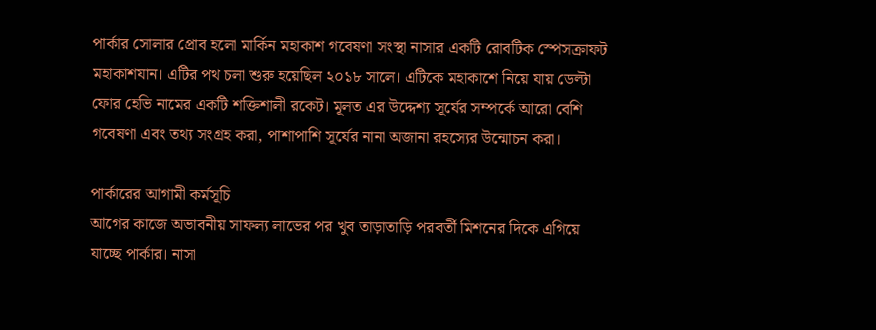পার্কার সোলার প্রোব হলো মার্কিন মহাকাশ গবেষণা সংস্থা নাসার একটি রোবটিক স্পেসক্রাফট মহাকাশযান। এটির পথ চলা শুরু হয়েছিল ২০১৮ সালে। এটিকে মহাকাশে নিয়ে যায় ডেল্টা ফোর হেভি নামের একটি শক্তিশালী রকেট। মূলত এর উদ্দেশ্য সূর্যের সম্পর্কে আরো বেশি গবেষণা এবং তথ্য সংগ্রহ করা, পাশাপাশি সূর্যের নানা অজানা রহস্যের উন্মোচন করা।

পার্কারের আগামী কর্মসূচি
আগের কাজে অভাবনীয় সাফল্য লাভের পর খুব তাড়াতাড়ি পরবর্তী মিশনের দিকে এগিয়ে যাচ্ছে পার্কার। নাসা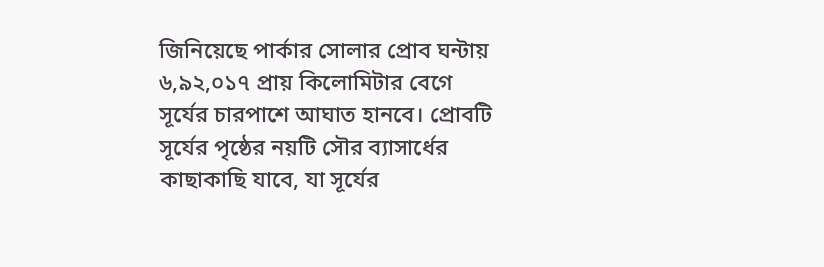জিনিয়েছে পার্কার সোলার প্রোব ঘন্টায় ৬,৯২,০১৭ প্রায় কিলোমিটার বেগে সূর্যের চারপাশে আঘাত হানবে। প্রোবটি সূর্যের পৃষ্ঠের নয়টি সৌর ব্যাসার্ধের কাছাকাছি যাবে, যা সূর্যের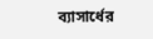ব্যাসার্ধের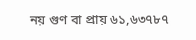নয় গুণ বা প্রায় ৬১,৬৩৭৮৭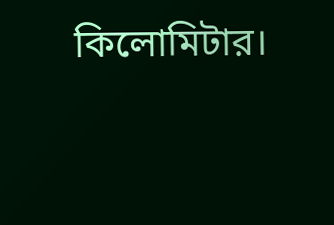কিলোমিটার।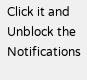Click it and Unblock the Notifications